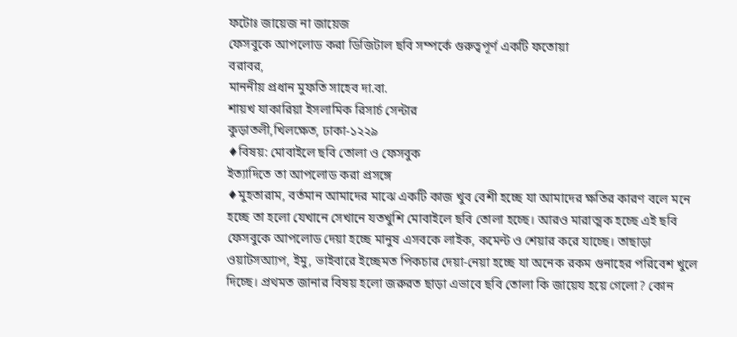ফটোঃ জায়েজ না জায়েজ
ফেসবুকে আপলোড করা ডিজিটাল ছবি সম্পর্কে গুরুত্বপূর্ণ একটি ফতোয়া
বরাবর,
মাননীয় প্রধান মুফতি সাহেব দা.বা.
শায়খ যাকারিয়া ইসলামিক রিসার্চ সেন্টার
কুড়াতলী,খিলক্ষেত, ঢাকা-১২২৯
♦বিষয়: মোবাইলে ছবি তোলা ও ফেসবুক
ইত্যাদিতে তা আপলোড করা প্রসঙ্গে
♦মুহতারাম, বর্তমান আমাদের মাঝে একটি কাজ খুব বেশী হচ্ছে যা আমাদের ক্ষতির কারণ বলে মনে হচ্ছে তা হলো যেখানে সেখানে যতখুশি মোবাইলে ছবি তোলা হচ্ছে। আরও মারাত্মক হচ্ছে এই ছবি ফেসবুকে আপলোড দেয়া হচ্ছে মানুষ এসবকে লাইক, কমেন্ট ও শেয়ার করে যাচ্ছে। তাছাড়া ওয়াটসআ্যপ, ইমু, ভাইবারে ইচ্ছেমত পিকচার দেয়া-নেয়া হচ্ছে যা অনেক রকম গুনাহের পরিবেশ খুলে দিচ্ছে। প্রথমত জানার বিষয় হলো জরুরত ছাড়া এভাবে ছবি তোলা কি জায়েয হয়ে গেলো? কোন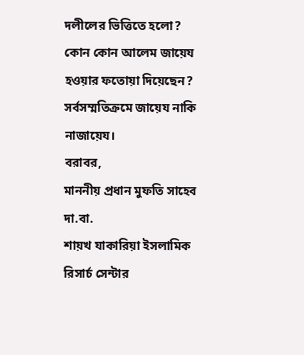দলীলের ভিত্তিতে হলো? কোন কোন আলেম জায়েয হওয়ার ফতোয়া দিয়েছেন? সর্বসম্মতিক্রমে জায়েয নাকি নাজায়েয।
বরাবর,
মাননীয় প্রধান মুফতি সাহেব দা.বা.
শায়খ যাকারিয়া ইসলামিক রিসার্চ সেন্টার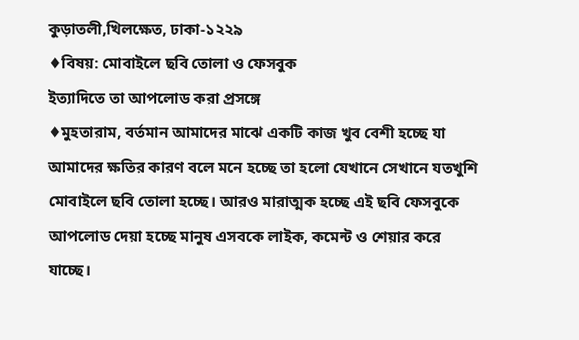কুড়াতলী,খিলক্ষেত, ঢাকা-১২২৯
♦বিষয়: মোবাইলে ছবি তোলা ও ফেসবুক
ইত্যাদিতে তা আপলোড করা প্রসঙ্গে
♦মুহতারাম, বর্তমান আমাদের মাঝে একটি কাজ খুব বেশী হচ্ছে যা আমাদের ক্ষতির কারণ বলে মনে হচ্ছে তা হলো যেখানে সেখানে যতখুশি মোবাইলে ছবি তোলা হচ্ছে। আরও মারাত্মক হচ্ছে এই ছবি ফেসবুকে আপলোড দেয়া হচ্ছে মানুষ এসবকে লাইক, কমেন্ট ও শেয়ার করে যাচ্ছে।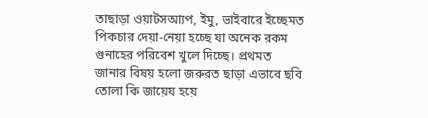তাছাড়া ওয়াটসআ্যপ, ইমু, ভাইবারে ইচ্ছেমত পিকচার দেয়া-নেয়া হচ্ছে যা অনেক রকম গুনাহের পরিবেশ খুলে দিচ্ছে। প্রথমত জানার বিষয় হলো জরুরত ছাড়া এভাবে ছবি তোলা কি জায়েয হয়ে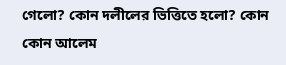গেলো? কোন দলীলের ভিত্তিতে হলো? কোন কোন আলেম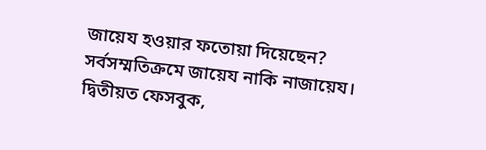জায়েয হওয়ার ফতোয়া দিয়েছেন? সর্বসম্মতিক্রমে জায়েয নাকি নাজায়েয।
দ্বিতীয়ত ফেসবুক,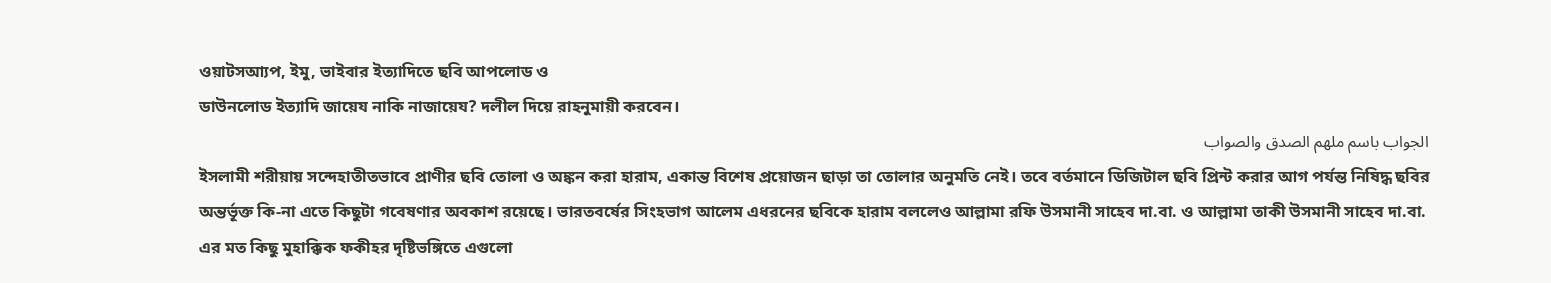ওয়াটসআ্যপ, ইমু, ভাইবার ইত্যাদিতে ছবি আপলোড ও
ডাউনলোড ইত্যাদি জায়েয নাকি নাজায়েয? দলীল দিয়ে রাহনুমায়ী করবেন।
الجواب باسم ملهم الصدق والصواب
ইসলামী শরীয়ায় সন্দেহাতীতভাবে প্রাণীর ছবি তোলা ও অঙ্কন করা হারাম, একান্ত বিশেষ প্রয়োজন ছাড়া তা তোলার অনুমতি নেই। তবে বর্তমানে ডিজিটাল ছবি প্রিন্ট করার আগ পর্যন্ত নিষিদ্ধ ছবির অন্তর্ভূক্ত কি-না এতে কিছুটা গবেষণার অবকাশ রয়েছে। ভারতবর্ষের সিংহভাগ আলেম এধরনের ছবিকে হারাম বললেও আল্লামা রফি উসমানী সাহেব দা.বা. ও আল্লামা তাকী উসমানী সাহেব দা.বা. এর মত কিছু মুহাক্কিক ফকীহর দৃষ্টিভঙ্গিতে এগুলো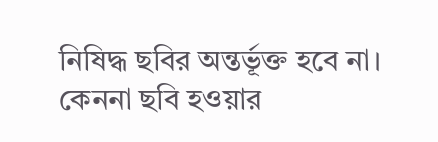নিষিদ্ধ ছবির অন্তর্ভূক্ত হবে না। কেননা ছবি হওয়ার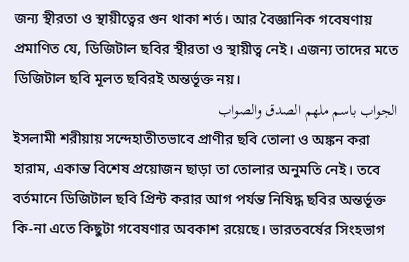জন্য স্থীরতা ও স্থায়ীত্বের গুন থাকা শর্ত। আর বৈজ্ঞানিক গবেষণায় প্রমাণিত যে, ডিজিটাল ছবির স্থীরতা ও স্থায়ীত্ব নেই। এজন্য তাদের মতে ডিজিটাল ছবি মূলত ছবিরই অন্তর্ভূক্ত নয়।
الجواب باسم ملهم الصدق والصواب
ইসলামী শরীয়ায় সন্দেহাতীতভাবে প্রাণীর ছবি তোলা ও অঙ্কন করা হারাম, একান্ত বিশেষ প্রয়োজন ছাড়া তা তোলার অনুমতি নেই। তবে বর্তমানে ডিজিটাল ছবি প্রিন্ট করার আগ পর্যন্ত নিষিদ্ধ ছবির অন্তর্ভূক্ত কি-না এতে কিছুটা গবেষণার অবকাশ রয়েছে। ভারতবর্ষের সিংহভাগ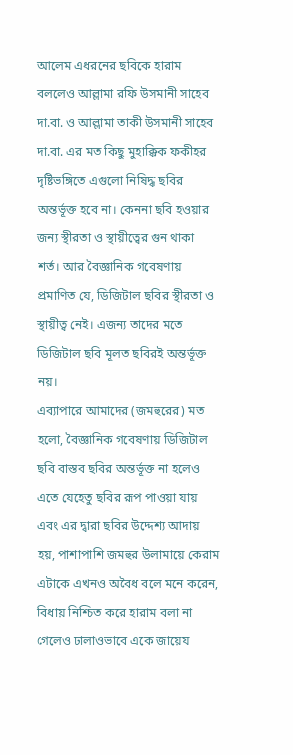আলেম এধরনের ছবিকে হারাম বললেও আল্লামা রফি উসমানী সাহেব দা.বা. ও আল্লামা তাকী উসমানী সাহেব দা.বা. এর মত কিছু মুহাক্কিক ফকীহর দৃষ্টিভঙ্গিতে এগুলো নিষিদ্ধ ছবির অন্তর্ভূক্ত হবে না। কেননা ছবি হওয়ার জন্য স্থীরতা ও স্থায়ীত্বের গুন থাকা শর্ত। আর বৈজ্ঞানিক গবেষণায় প্রমাণিত যে, ডিজিটাল ছবির স্থীরতা ও স্থায়ীত্ব নেই। এজন্য তাদের মতে ডিজিটাল ছবি মূলত ছবিরই অন্তর্ভূক্ত নয়।
এব্যাপারে আমাদের (জমহুরের) মত হলো, বৈজ্ঞানিক গবেষণায় ডিজিটাল ছবি বাস্তব ছবির অন্তর্ভূক্ত না হলেও এতে যেহেতু ছবির রূপ পাওয়া যায় এবং এর দ্বারা ছবির উদ্দেশ্য আদায় হয়, পাশাপাশি জমহুর উলামায়ে কেরাম এটাকে এখনও অবৈধ বলে মনে করেন, বিধায় নিশ্চিত করে হারাম বলা না গেলেও ঢালাওভাবে একে জায়েয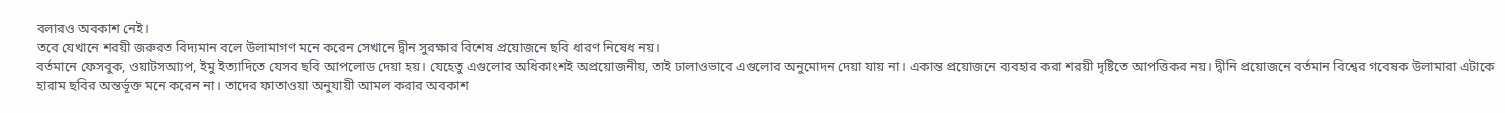বলারও অবকাশ নেই।
তবে যেখানে শরয়ী জরুরত বিদ্যমান বলে উলামাগণ মনে করেন সেখানে দ্বীন সুরক্ষার বিশেষ প্রয়োজনে ছবি ধারণ নিষেধ নয়।
বর্তমানে ফেসবুক, ওয়াটসআ্যপ, ইমু ইত্যাদিতে যেসব ছবি আপলোড দেয়া হয়। যেহেতু এগুলোর অধিকাংশই অপ্রয়োজনীয়, তাই ঢালাওভাবে এগুলোর অনুমোদন দেয়া যায় না। একান্ত প্রয়োজনে ব্যবহার করা শরয়ী দৃষ্টিতে আপত্তিকর নয়। দ্বীনি প্রয়োজনে বর্তমান বিশ্বের গবেষক উলামারা এটাকে হারাম ছবির অন্তর্ভূক্ত মনে করেন না। তাদের ফাতাওয়া অনুযায়ী আমল করার অবকাশ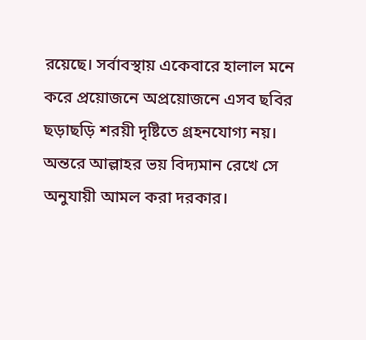রয়েছে। সর্বাবস্থায় একেবারে হালাল মনে করে প্রয়োজনে অপ্রয়োজনে এসব ছবির ছড়াছড়ি শরয়ী দৃষ্টিতে গ্রহনযোগ্য নয়। অন্তরে আল্লাহর ভয় বিদ্যমান রেখে সে অনুযায়ী আমল করা দরকার।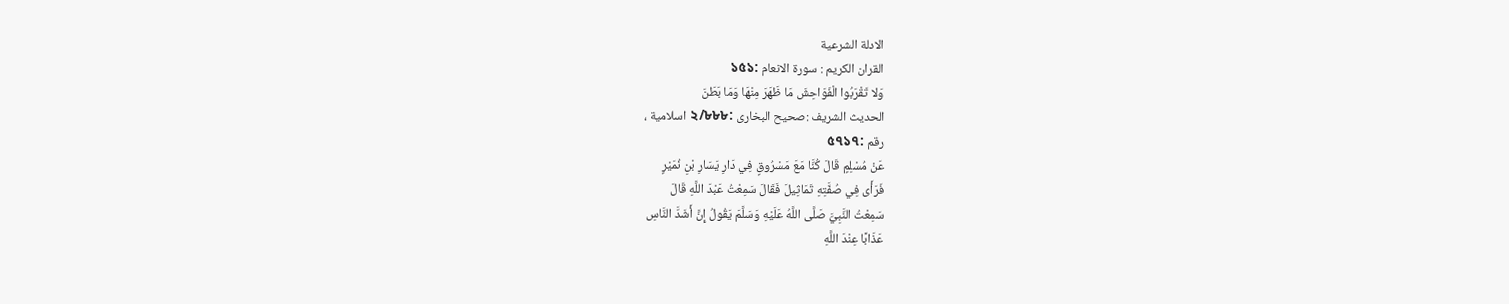الادلة الشرعية
القران الكريم : سورة الانعام :১৫১
وَلا تَقْرَبُوا الْفَوَاحِشَ مَا ظَهَرَ مِنْهَا وَمَا بَطَنَ
الحديث الشريف :صحيح البخارى :২/৮৮৮ اسلامية ،
رقم :৫৭১৭
عَنْ مُسْلِمٍ قَالَ كُنَّا مَعَ مَسْرُوقٍ فِي دَارِ يَسَارِ بْنِ نُمَيْرٍ
فَرَأَى فِي صُفَّتِهِ تَمَاثِيلَ فَقَالَ سَمِعْتُ عَبْدَ اللَّهِ قَالَ
سَمِعْتُ النَّبِيَّ صَلَّى اللَّهُ عَلَيْهِ وَسَلَّمَ يَقُولُ إِنَّ أَشَدَّ النَّاسِ
عَذَابًا عِنْدَ اللَّهِ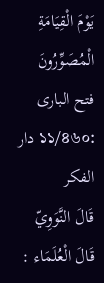يَوْمَ الْقِيَامَةِ الْمُصَوِّرُونَ
فتح البارى :১১/৪৬০ دار الفكر
قَالَ النَّوَوِيّ قَالَ الْعُلَمَاء :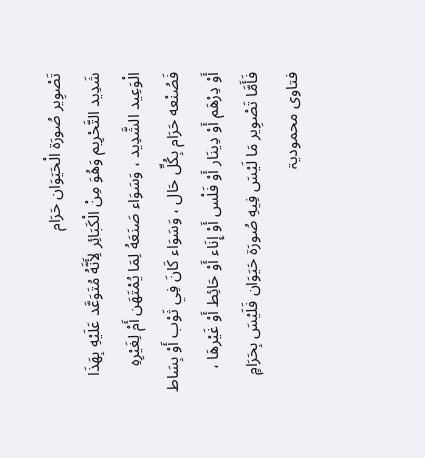تَصْوِير صُورَة الْحَيَوَان حَرَام
شَدِيد التَّحْرِيم وَهُوَ مِنْ الْكَبَائِر لِأَنَّهُ مُتَوَعَّد عَلَيْهِ بِهَذَا
الْوَعِيد الشَّدِيد ، وَسَوَاء صَنَعَهُ لِمَا يُمْتَهَن أَمْ لِغَيْرِهِ
فَصُنْعه حَرَام بِكُلِّ حَال ، وَسَوَاء كَانَ فِي ثَوْب أَوْ بِسَاط
أَوْ دِرْهَم أَوْ دِينَار أَوْ فَلْس أَوْ إِنَاء أَوْ حَائِط أَوْ غَيْرهَا ،
فَأَمَّا تَصْوِير مَا لَيْسَ فِيهِ صُورَة حَيَوَان فَلَيْسَ بِحَرَامٍ
فتاوی محمودیۃ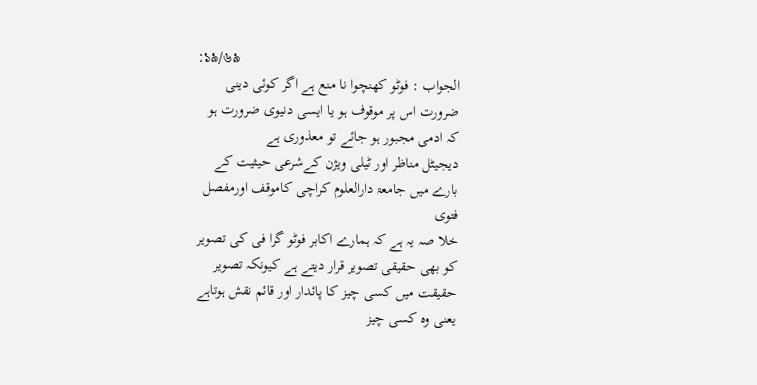:১৯/৬৯
الجواب : فوٹو کھنچوا نا منع ہے اگر کوئی دینی
ضرورت اس پر موقوف ہو یا ایسی دنیوی ضرورت ہو
کہ ادمی مجبور ہو جائے تو معذوری ہے
دیجیٹل مناظر اور ٹیلی ویژن کےشرعی حیثیت کے
بارے میں جامعۃ دارالعلوم کراچی کاموقف اورمفصل
فتوی
خلا صہ یہ ہے کہ ہمارے اکابر فوٹو گرا فی کی تصویر
کو بھی حقیقی تصویر قرار دیتے ہے کیونکہ تصویر
حقیقت میں کسی چیز کا پائدار اور قائم نقش ہوتاہے
یعنی وہ کسی چیز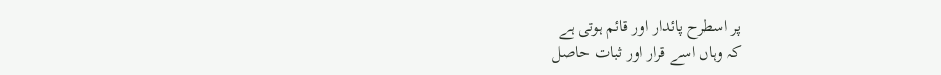پر اسطرح پائدار اور قائم ہوتی ہے
کہ وہاں اسے قرار اور ثبات حاصل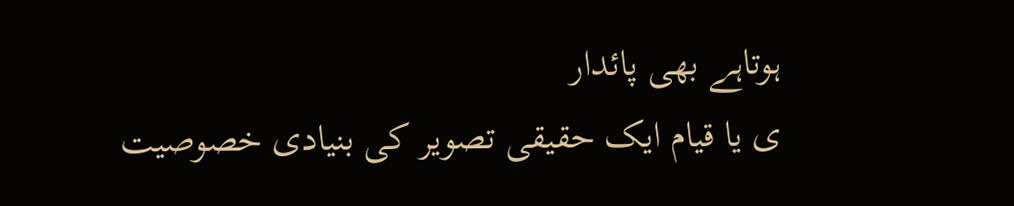ہوتاہے بھی پائدار
ی یا قیام ایک حقیقی تصویر کی بنیادی خصوصیت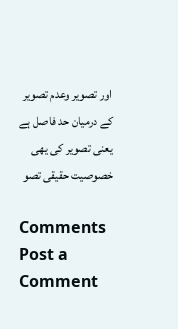اور تصویر وعدم تصویر کے درمیان حد فاصل ہے
یعنی تصویر کی یھی خصوصیت حقیقی تصو

Comments
Post a Comment